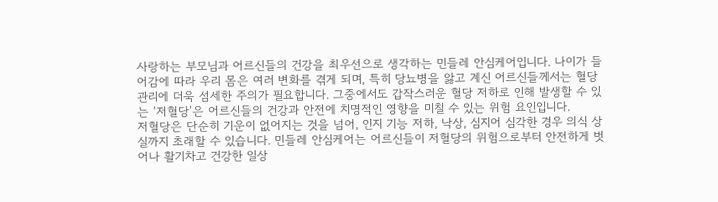사랑하는 부모님과 어르신들의 건강을 최우선으로 생각하는 민들레 안심케어입니다. 나이가 들어감에 따라 우리 몸은 여러 변화를 겪게 되며, 특히 당뇨병을 앓고 계신 어르신들께서는 혈당 관리에 더욱 섬세한 주의가 필요합니다. 그중에서도 갑작스러운 혈당 저하로 인해 발생할 수 있는 ‘저혈당’은 어르신들의 건강과 안전에 치명적인 영향을 미칠 수 있는 위험 요인입니다.
저혈당은 단순히 기운이 없어지는 것을 넘어, 인지 기능 저하, 낙상, 심지어 심각한 경우 의식 상실까지 초래할 수 있습니다. 민들레 안심케어는 어르신들이 저혈당의 위험으로부터 안전하게 벗어나 활기차고 건강한 일상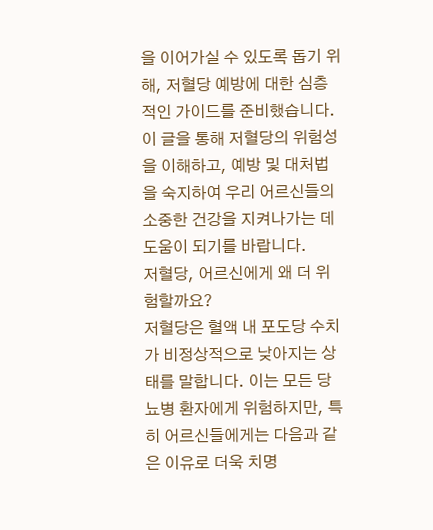을 이어가실 수 있도록 돕기 위해, 저혈당 예방에 대한 심층적인 가이드를 준비했습니다. 이 글을 통해 저혈당의 위험성을 이해하고, 예방 및 대처법을 숙지하여 우리 어르신들의 소중한 건강을 지켜나가는 데 도움이 되기를 바랍니다.
저혈당, 어르신에게 왜 더 위험할까요?
저혈당은 혈액 내 포도당 수치가 비정상적으로 낮아지는 상태를 말합니다. 이는 모든 당뇨병 환자에게 위험하지만, 특히 어르신들에게는 다음과 같은 이유로 더욱 치명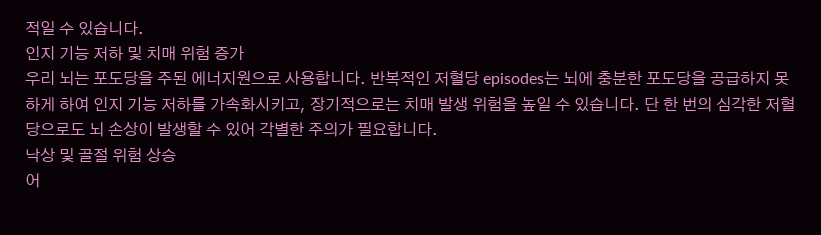적일 수 있습니다.
인지 기능 저하 및 치매 위험 증가
우리 뇌는 포도당을 주된 에너지원으로 사용합니다. 반복적인 저혈당 episodes는 뇌에 충분한 포도당을 공급하지 못하게 하여 인지 기능 저하를 가속화시키고, 장기적으로는 치매 발생 위험을 높일 수 있습니다. 단 한 번의 심각한 저혈당으로도 뇌 손상이 발생할 수 있어 각별한 주의가 필요합니다.
낙상 및 골절 위험 상승
어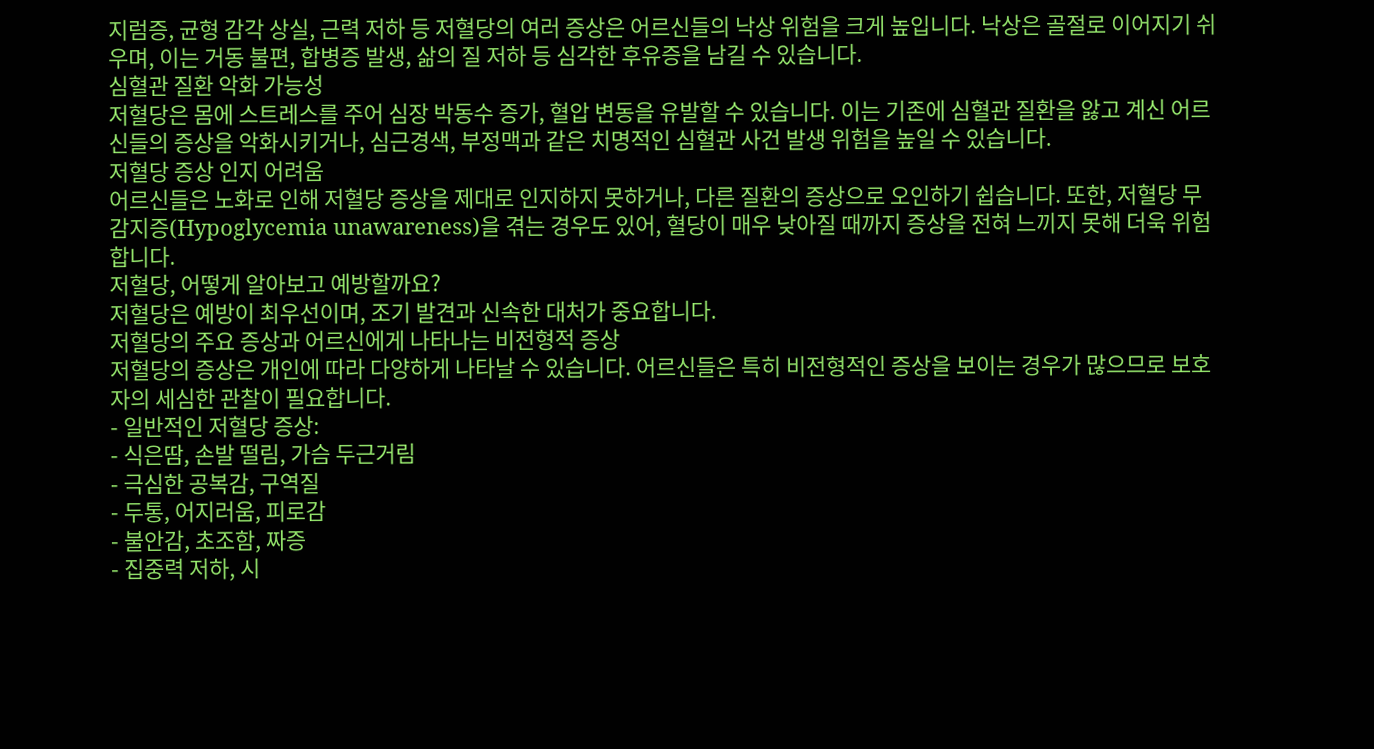지럼증, 균형 감각 상실, 근력 저하 등 저혈당의 여러 증상은 어르신들의 낙상 위험을 크게 높입니다. 낙상은 골절로 이어지기 쉬우며, 이는 거동 불편, 합병증 발생, 삶의 질 저하 등 심각한 후유증을 남길 수 있습니다.
심혈관 질환 악화 가능성
저혈당은 몸에 스트레스를 주어 심장 박동수 증가, 혈압 변동을 유발할 수 있습니다. 이는 기존에 심혈관 질환을 앓고 계신 어르신들의 증상을 악화시키거나, 심근경색, 부정맥과 같은 치명적인 심혈관 사건 발생 위험을 높일 수 있습니다.
저혈당 증상 인지 어려움
어르신들은 노화로 인해 저혈당 증상을 제대로 인지하지 못하거나, 다른 질환의 증상으로 오인하기 쉽습니다. 또한, 저혈당 무감지증(Hypoglycemia unawareness)을 겪는 경우도 있어, 혈당이 매우 낮아질 때까지 증상을 전혀 느끼지 못해 더욱 위험합니다.
저혈당, 어떻게 알아보고 예방할까요?
저혈당은 예방이 최우선이며, 조기 발견과 신속한 대처가 중요합니다.
저혈당의 주요 증상과 어르신에게 나타나는 비전형적 증상
저혈당의 증상은 개인에 따라 다양하게 나타날 수 있습니다. 어르신들은 특히 비전형적인 증상을 보이는 경우가 많으므로 보호자의 세심한 관찰이 필요합니다.
- 일반적인 저혈당 증상:
- 식은땀, 손발 떨림, 가슴 두근거림
- 극심한 공복감, 구역질
- 두통, 어지러움, 피로감
- 불안감, 초조함, 짜증
- 집중력 저하, 시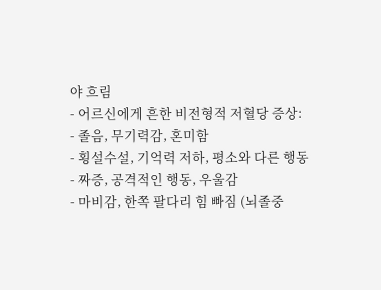야 흐림
- 어르신에게 흔한 비전형적 저혈당 증상:
- 졸음, 무기력감, 혼미함
- 횡설수설, 기억력 저하, 평소와 다른 행동
- 짜증, 공격적인 행동, 우울감
- 마비감, 한쪽 팔다리 힘 빠짐 (뇌졸중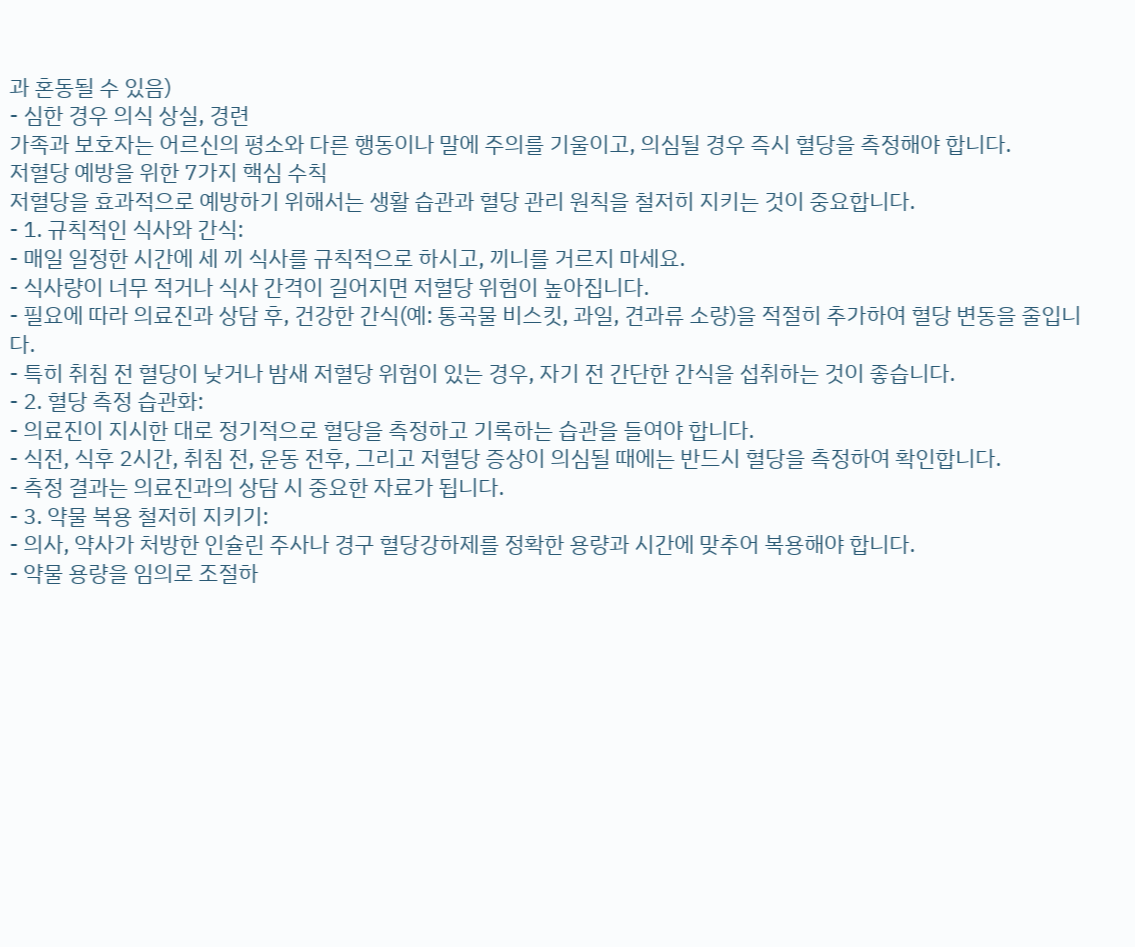과 혼동될 수 있음)
- 심한 경우 의식 상실, 경련
가족과 보호자는 어르신의 평소와 다른 행동이나 말에 주의를 기울이고, 의심될 경우 즉시 혈당을 측정해야 합니다.
저혈당 예방을 위한 7가지 핵심 수칙
저혈당을 효과적으로 예방하기 위해서는 생활 습관과 혈당 관리 원칙을 철저히 지키는 것이 중요합니다.
- 1. 규칙적인 식사와 간식:
- 매일 일정한 시간에 세 끼 식사를 규칙적으로 하시고, 끼니를 거르지 마세요.
- 식사량이 너무 적거나 식사 간격이 길어지면 저혈당 위험이 높아집니다.
- 필요에 따라 의료진과 상담 후, 건강한 간식(예: 통곡물 비스킷, 과일, 견과류 소량)을 적절히 추가하여 혈당 변동을 줄입니다.
- 특히 취침 전 혈당이 낮거나 밤새 저혈당 위험이 있는 경우, 자기 전 간단한 간식을 섭취하는 것이 좋습니다.
- 2. 혈당 측정 습관화:
- 의료진이 지시한 대로 정기적으로 혈당을 측정하고 기록하는 습관을 들여야 합니다.
- 식전, 식후 2시간, 취침 전, 운동 전후, 그리고 저혈당 증상이 의심될 때에는 반드시 혈당을 측정하여 확인합니다.
- 측정 결과는 의료진과의 상담 시 중요한 자료가 됩니다.
- 3. 약물 복용 철저히 지키기:
- 의사, 약사가 처방한 인슐린 주사나 경구 혈당강하제를 정확한 용량과 시간에 맞추어 복용해야 합니다.
- 약물 용량을 임의로 조절하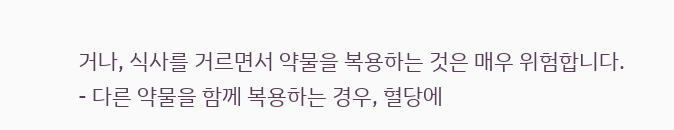거나, 식사를 거르면서 약물을 복용하는 것은 매우 위험합니다.
- 다른 약물을 함께 복용하는 경우, 혈당에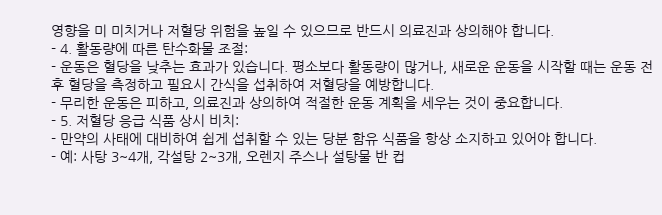영향을 미 미치거나 저혈당 위험을 높일 수 있으므로 반드시 의료진과 상의해야 합니다.
- 4. 활동량에 따른 탄수화물 조절:
- 운동은 혈당을 낮추는 효과가 있습니다. 평소보다 활동량이 많거나, 새로운 운동을 시작할 때는 운동 전후 혈당을 측정하고 필요시 간식을 섭취하여 저혈당을 예방합니다.
- 무리한 운동은 피하고, 의료진과 상의하여 적절한 운동 계획을 세우는 것이 중요합니다.
- 5. 저혈당 응급 식품 상시 비치:
- 만약의 사태에 대비하여 쉽게 섭취할 수 있는 당분 함유 식품을 항상 소지하고 있어야 합니다.
- 예: 사탕 3~4개, 각설탕 2~3개, 오렌지 주스나 설탕물 반 컵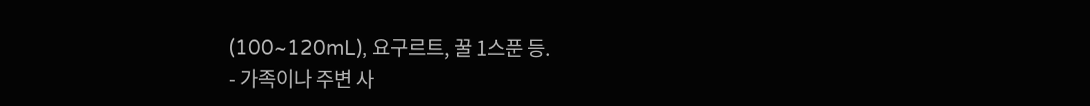(100~120mL), 요구르트, 꿀 1스푼 등.
- 가족이나 주변 사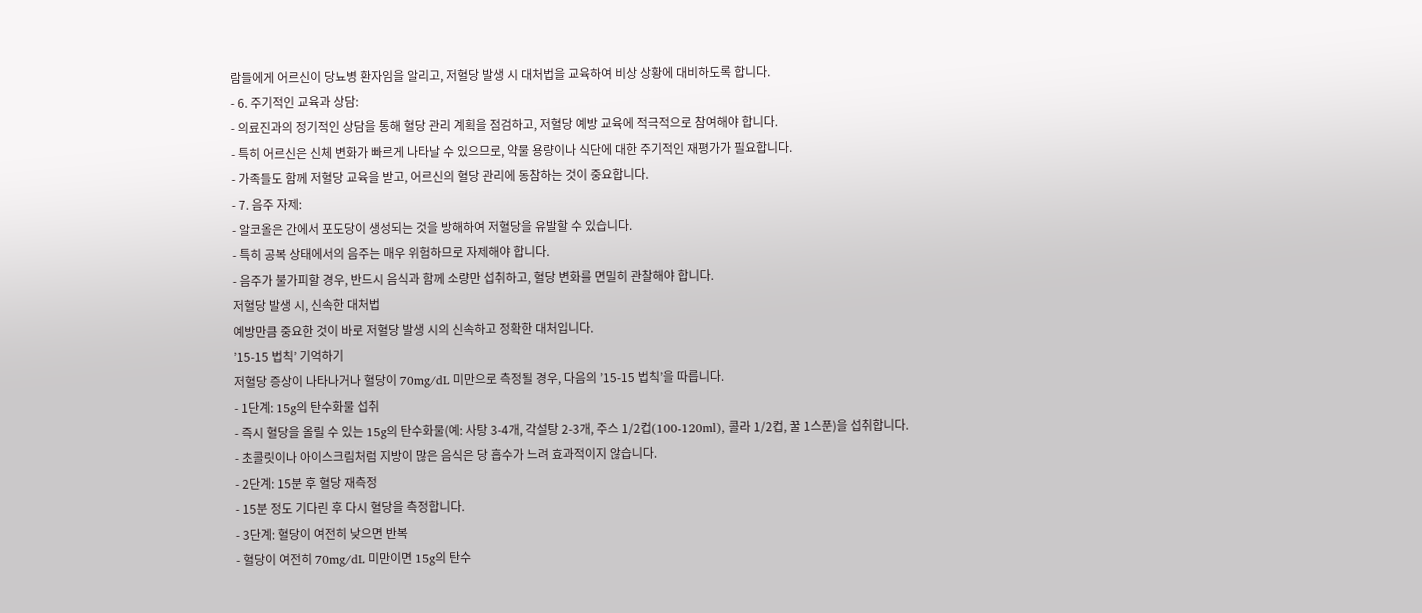람들에게 어르신이 당뇨병 환자임을 알리고, 저혈당 발생 시 대처법을 교육하여 비상 상황에 대비하도록 합니다.
- 6. 주기적인 교육과 상담:
- 의료진과의 정기적인 상담을 통해 혈당 관리 계획을 점검하고, 저혈당 예방 교육에 적극적으로 참여해야 합니다.
- 특히 어르신은 신체 변화가 빠르게 나타날 수 있으므로, 약물 용량이나 식단에 대한 주기적인 재평가가 필요합니다.
- 가족들도 함께 저혈당 교육을 받고, 어르신의 혈당 관리에 동참하는 것이 중요합니다.
- 7. 음주 자제:
- 알코올은 간에서 포도당이 생성되는 것을 방해하여 저혈당을 유발할 수 있습니다.
- 특히 공복 상태에서의 음주는 매우 위험하므로 자제해야 합니다.
- 음주가 불가피할 경우, 반드시 음식과 함께 소량만 섭취하고, 혈당 변화를 면밀히 관찰해야 합니다.
저혈당 발생 시, 신속한 대처법
예방만큼 중요한 것이 바로 저혈당 발생 시의 신속하고 정확한 대처입니다.
’15-15 법칙’ 기억하기
저혈당 증상이 나타나거나 혈당이 70mg/dL 미만으로 측정될 경우, 다음의 ’15-15 법칙’을 따릅니다.
- 1단계: 15g의 탄수화물 섭취
- 즉시 혈당을 올릴 수 있는 15g의 탄수화물(예: 사탕 3-4개, 각설탕 2-3개, 주스 1/2컵(100-120ml), 콜라 1/2컵, 꿀 1스푼)을 섭취합니다.
- 초콜릿이나 아이스크림처럼 지방이 많은 음식은 당 흡수가 느려 효과적이지 않습니다.
- 2단계: 15분 후 혈당 재측정
- 15분 정도 기다린 후 다시 혈당을 측정합니다.
- 3단계: 혈당이 여전히 낮으면 반복
- 혈당이 여전히 70mg/dL 미만이면 15g의 탄수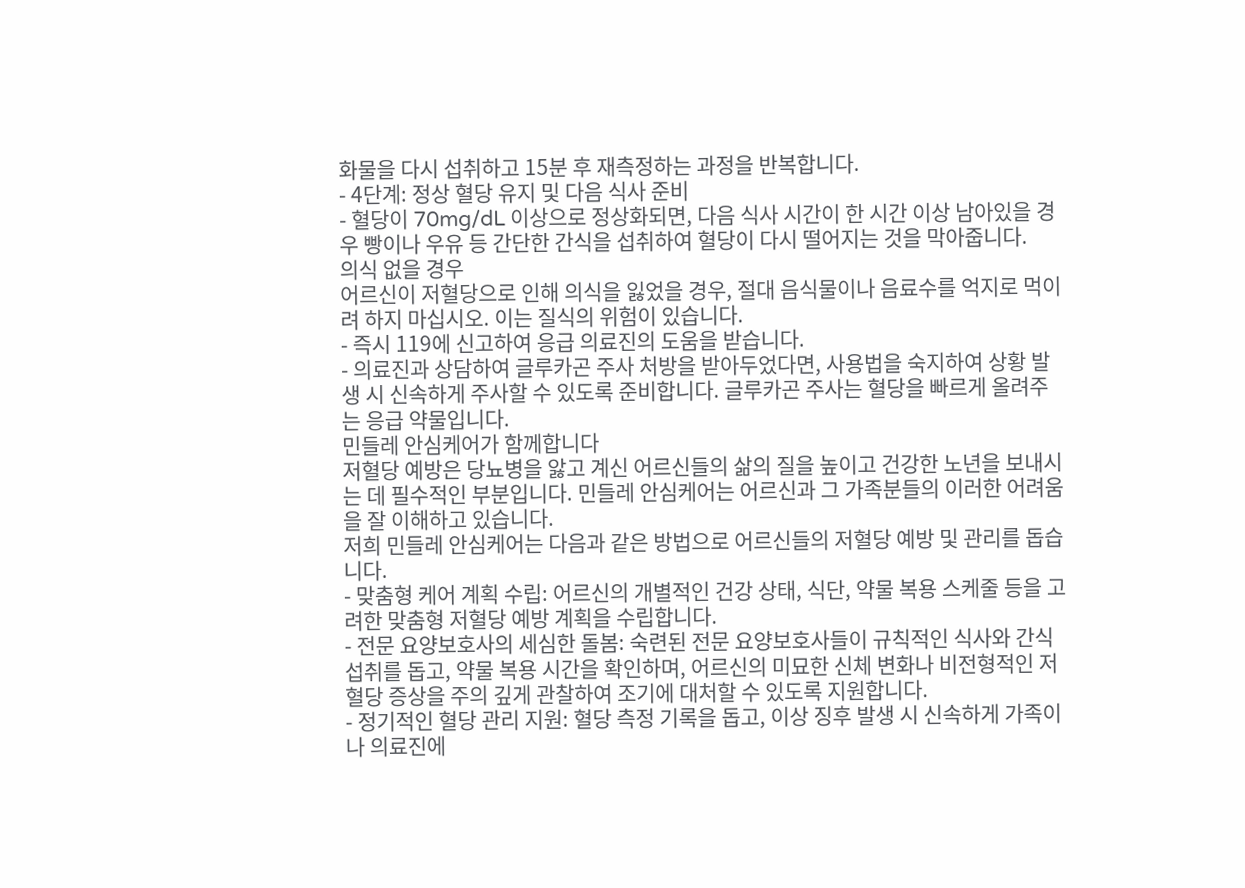화물을 다시 섭취하고 15분 후 재측정하는 과정을 반복합니다.
- 4단계: 정상 혈당 유지 및 다음 식사 준비
- 혈당이 70mg/dL 이상으로 정상화되면, 다음 식사 시간이 한 시간 이상 남아있을 경우 빵이나 우유 등 간단한 간식을 섭취하여 혈당이 다시 떨어지는 것을 막아줍니다.
의식 없을 경우
어르신이 저혈당으로 인해 의식을 잃었을 경우, 절대 음식물이나 음료수를 억지로 먹이려 하지 마십시오. 이는 질식의 위험이 있습니다.
- 즉시 119에 신고하여 응급 의료진의 도움을 받습니다.
- 의료진과 상담하여 글루카곤 주사 처방을 받아두었다면, 사용법을 숙지하여 상황 발생 시 신속하게 주사할 수 있도록 준비합니다. 글루카곤 주사는 혈당을 빠르게 올려주는 응급 약물입니다.
민들레 안심케어가 함께합니다
저혈당 예방은 당뇨병을 앓고 계신 어르신들의 삶의 질을 높이고 건강한 노년을 보내시는 데 필수적인 부분입니다. 민들레 안심케어는 어르신과 그 가족분들의 이러한 어려움을 잘 이해하고 있습니다.
저희 민들레 안심케어는 다음과 같은 방법으로 어르신들의 저혈당 예방 및 관리를 돕습니다.
- 맞춤형 케어 계획 수립: 어르신의 개별적인 건강 상태, 식단, 약물 복용 스케줄 등을 고려한 맞춤형 저혈당 예방 계획을 수립합니다.
- 전문 요양보호사의 세심한 돌봄: 숙련된 전문 요양보호사들이 규칙적인 식사와 간식 섭취를 돕고, 약물 복용 시간을 확인하며, 어르신의 미묘한 신체 변화나 비전형적인 저혈당 증상을 주의 깊게 관찰하여 조기에 대처할 수 있도록 지원합니다.
- 정기적인 혈당 관리 지원: 혈당 측정 기록을 돕고, 이상 징후 발생 시 신속하게 가족이나 의료진에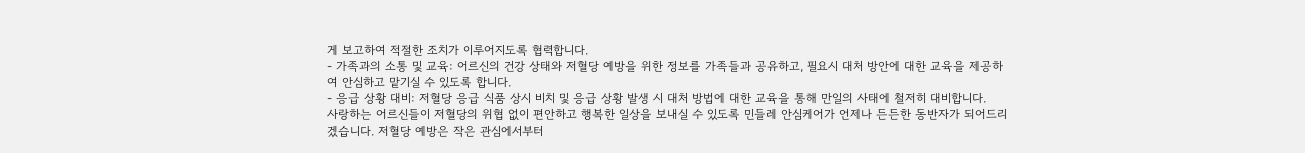게 보고하여 적절한 조치가 이루어지도록 협력합니다.
- 가족과의 소통 및 교육: 어르신의 건강 상태와 저혈당 예방을 위한 정보를 가족들과 공유하고, 필요시 대처 방안에 대한 교육을 제공하여 안심하고 맡기실 수 있도록 합니다.
- 응급 상황 대비: 저혈당 응급 식품 상시 비치 및 응급 상황 발생 시 대처 방법에 대한 교육을 통해 만일의 사태에 철저히 대비합니다.
사랑하는 어르신들이 저혈당의 위협 없이 편안하고 행복한 일상을 보내실 수 있도록 민들레 안심케어가 언제나 든든한 동반자가 되어드리겠습니다. 저혈당 예방은 작은 관심에서부터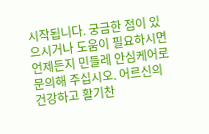시작됩니다. 궁금한 점이 있으시거나 도움이 필요하시면 언제든지 민들레 안심케어로 문의해 주십시오. 어르신의 건강하고 활기찬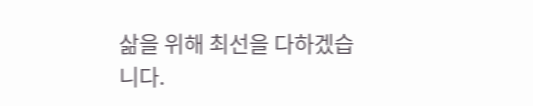삶을 위해 최선을 다하겠습니다.